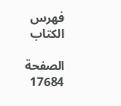فهرس الكتاب

الصفحة 17684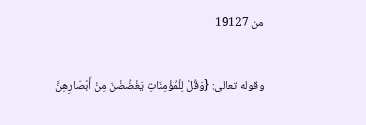من 19127

وقوله تعالى: {وَقُلْ لِلْمُؤْمِنَاتِ يَغْضُضْنَ مِنْ أَبْصَارِهِنَّ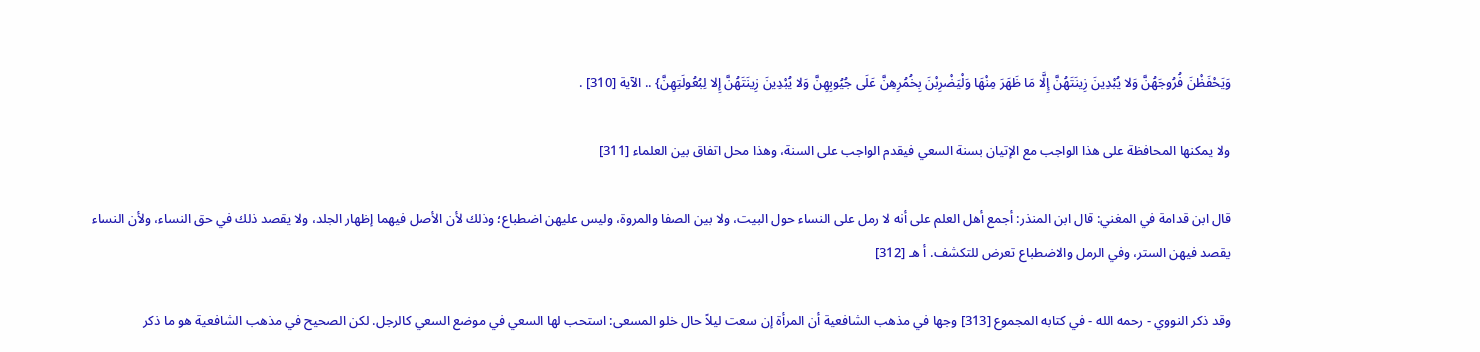وَيَحْفَظْنَ فُرُوجَهُنَّ وَلا يُبْدِينَ زِينَتَهُنَّ إِلَّا مَا ظَهَرَ مِنْهَا وَلْيَضْرِبْنَ بِخُمُرِهِنَّ عَلَى جُيُوبِهِنَّ وَلا يُبْدِينَ زِينَتَهُنَّ إِلا لِبُعُولَتِهِنَّ} .. الآية [310] .

ولا يمكنها المحافظة على هذا الواجب مع الإتيان بسنة السعي فيقدم الواجب على السنة، وهذا محل اتفاق بين العلماء [311]

قال ابن قدامة في المغني: قال ابن المنذر: أجمع أهل العلم على أنه لا رمل على النساء حول البيت، ولا بين الصفا والمروة، وليس عليهن اضطباع؛ وذلك لأن الأصل فيهما إظهار الجلد، ولا يقصد ذلك في حق النساء، ولأن النساء يقصد فيهن الستر، وفي الرمل والاضطباع تعرض للتكشف. أ هـ [312]

وقد ذكر النووي - رحمه الله - في كتابه المجموع [313] وجها في مذهب الشافعية أن المرأة إن سعت ليلاً حال خلو المسعى: استحب لها السعي في موضع السعي كالرجل. لكن الصحيح في مذهب الشافعية هو ما ذكر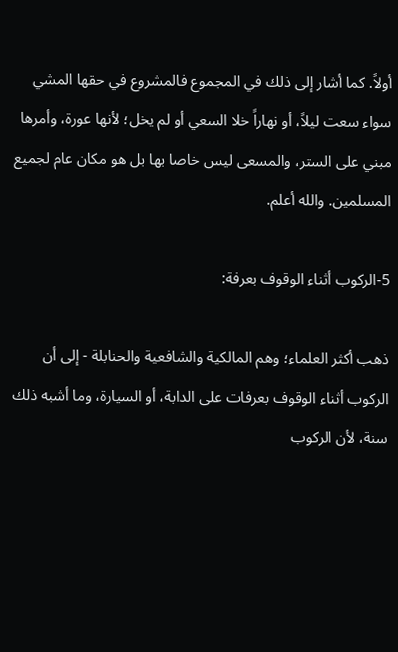أولاً. كما أشار إلى ذلك في المجموع فالمشروع في حقها المشي سواء سعت ليلاً، أو نهاراً خلا السعي أو لم يخل؛ لأنها عورة، وأمرها مبني على الستر، والمسعى ليس خاصا بها بل هو مكان عام لجميع المسلمين. والله أعلم.

5-الركوب أثناء الوقوف بعرفة:

ذهب أكثر العلماء؛ وهم المالكية والشافعية والحنابلة - إلى أن الركوب أثناء الوقوف بعرفات على الدابة، أو السيارة، وما أشبه ذلك سنة، لأن الركوب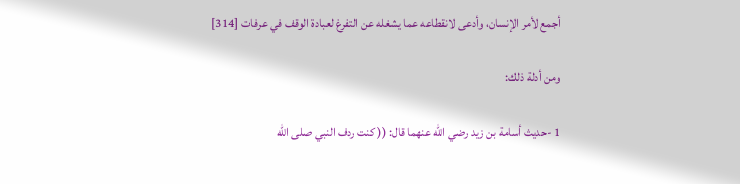أجمع لأمر الإنسان، وأدعى لانقطاعه عما يشغله عن التفرغ لعبادة الوقف في عرفات [314]

ومن أدلة ذلك:

1 -حديث أسامة بن زيد رضي الله عنهما قال: (( كنت ردف النبي صلى الله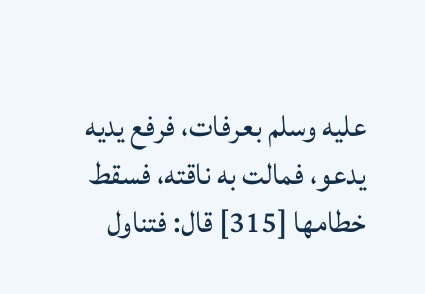عليه وسلم بعرفات، فرفع يديه يدعو، فمالت به ناقته، فسقط خطامها [315] قال: فتناول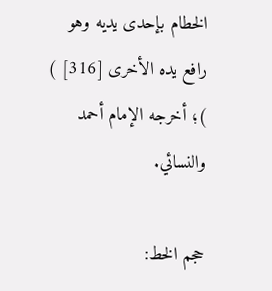الخطام بإحدى يديه وهو رافع يده الأخرى [316] ) )؛ أخرجه الإمام أحمد والنسائي.

حجم الخط: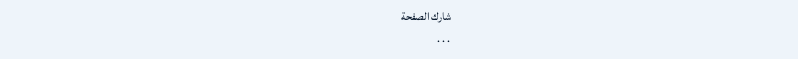شارك الصفحة
. . .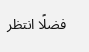فضلًا انتظر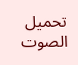تحميل الصوت